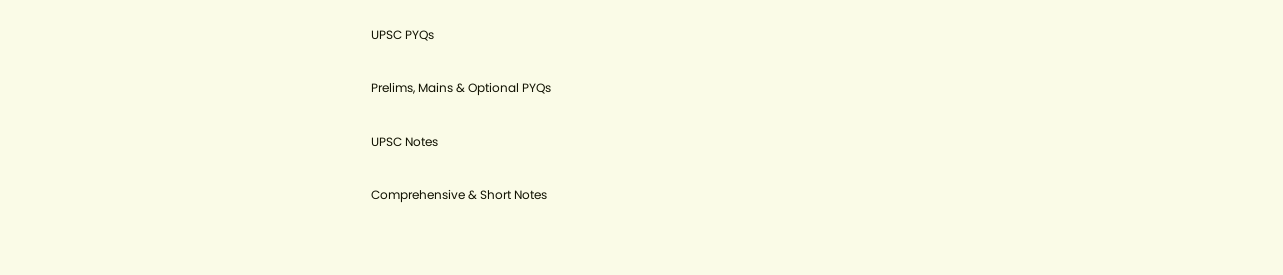UPSC PYQs

Prelims, Mains & Optional PYQs

UPSC Notes

Comprehensive & Short Notes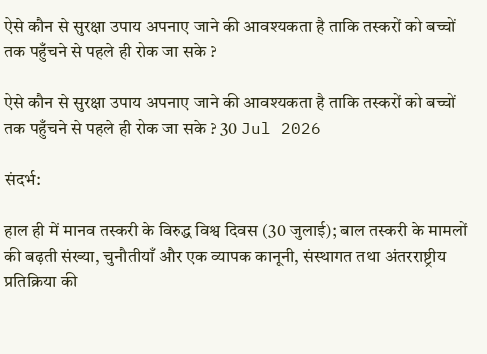ऐसे कौन से सुरक्षा उपाय अपनाए जाने की आवश्यकता है ताकि तस्करों को बच्चों तक पहुँचने से पहले ही रोक जा सके ?

ऐसे कौन से सुरक्षा उपाय अपनाए जाने की आवश्यकता है ताकि तस्करों को बच्चों तक पहुँचने से पहले ही रोक जा सके ? 30 Jul 2026

संदर्भ:

हाल ही में मानव तस्करी के विरुद्ध विश्व दिवस (30 जुलाई); बाल तस्करी के मामलों की बढ़ती संख्या, चुनौतीयाँ और एक व्यापक कानूनी, संस्थागत तथा अंतरराष्ट्रीय प्रतिक्रिया की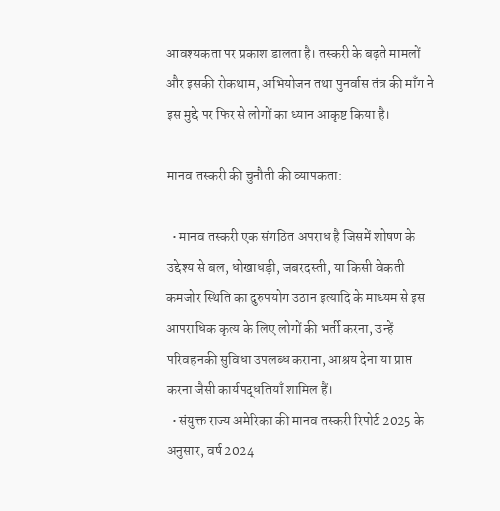आवश्यकता पर प्रकाश डालता है। तस्करी के बढ़ते मामलों और इसकी रोकथाम, अभियोजन तथा पुनर्वास तंत्र की माँग ने इस मुद्दे पर फिर से लोगों का ध्यान आकृष्ट किया है।

मानव तस्करी की चुनौती की व्यापकता:

  • मानव तस्करी एक संगठित अपराध है जिसमें शोषण के उद्देश्य से बल, धोखाधड़ी, जबरदस्ती, या किसी वेकती कमजोर स्थिति का दुरुपयोग उठान इत्यादि के माध्यम से इस आपराधिक कृत्य के लिए लोगों की भर्ती करना, उन्हें परिवहनकी सुविधा उपलब्ध कराना, आश्रय देना या प्राप्त करना जैसी कार्यपद्धतियाँ शामिल हैं।
  • संयुक्त राज्य अमेरिका की मानव तस्करी रिपोर्ट 2025 के अनुसार, वर्ष 2024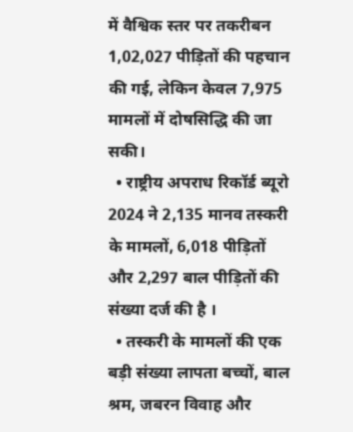में वैश्विक स्तर पर तकरीबन 1,02,027 पीड़ितों की पहचान की गई, लेकिन केवल 7,975 मामलों में दोषसिद्धि की जा सकी।
  • राष्ट्रीय अपराध रिकॉर्ड ब्यूरो 2024 ने 2,135 मानव तस्करी के मामलों, 6,018 पीड़ितों और 2,297 बाल पीड़ितों की संख्या दर्ज की है ।
  • तस्करी के मामलों की एक बड़ी संख्या लापता बच्चों, बाल श्रम, जबरन विवाह और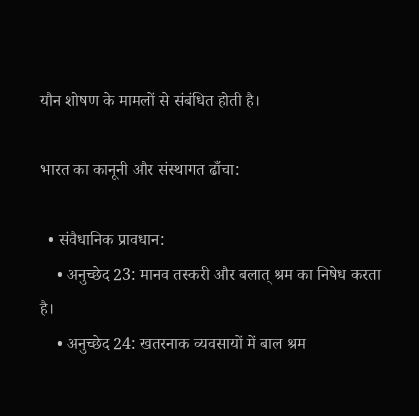यौन शोषण के मामलों से संबंधित होती है।

भारत का कानूनी और संस्थागत ढाँचा:

  • संवैधानिक प्रावधान:
    • अनुच्छेद 23: मानव तस्करी और बलात् श्रम का निषेध करता है।
    • अनुच्छेद 24: खतरनाक व्यवसायों में बाल श्रम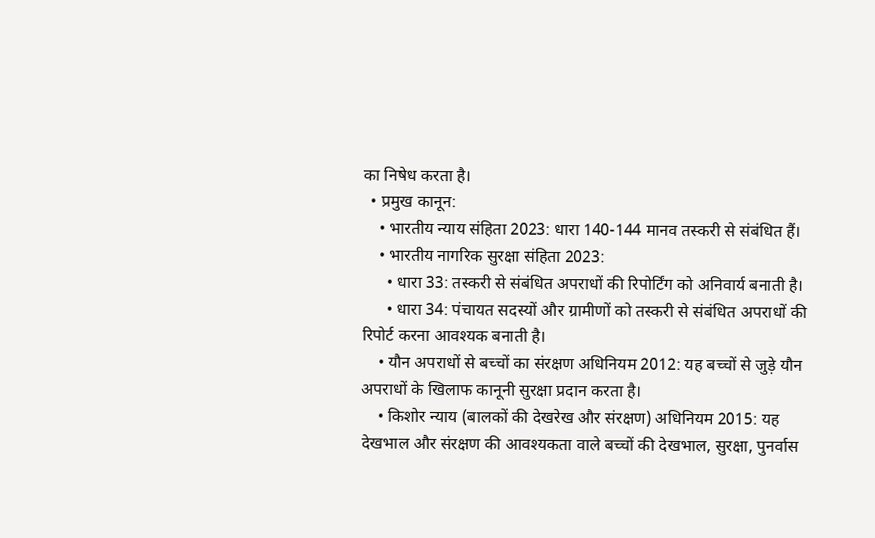का निषेध करता है।
  • प्रमुख कानून:
    • भारतीय न्याय संहिता 2023: धारा 140-144 मानव तस्करी से संबंधित हैं।
    • भारतीय नागरिक सुरक्षा संहिता 2023:
      • धारा 33: तस्करी से संबंधित अपराधों की रिपोर्टिंग को अनिवार्य बनाती है।
      • धारा 34: पंचायत सदस्यों और ग्रामीणों को तस्करी से संबंधित अपराधों की रिपोर्ट करना आवश्यक बनाती है।
    • यौन अपराधों से बच्चों का संरक्षण अधिनियम 2012: यह बच्चों से जुड़े यौन अपराधों के खिलाफ कानूनी सुरक्षा प्रदान करता है।
    • किशोर न्याय (बालकों की देखरेख और संरक्षण) अधिनियम 2015: यह देखभाल और संरक्षण की आवश्यकता वाले बच्चों की देखभाल, सुरक्षा, पुनर्वास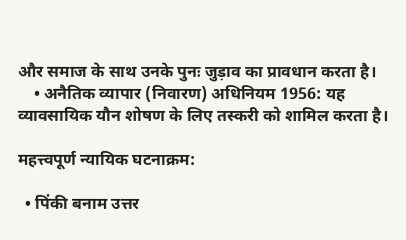और समाज के साथ उनके पुनः जुड़ाव का प्रावधान करता है।
    • अनैतिक व्यापार (निवारण) अधिनियम 1956: यह व्यावसायिक यौन शोषण के लिए तस्करी को शामिल करता है।

महत्त्वपूर्ण न्यायिक घटनाक्रम:

  • पिंकी बनाम उत्तर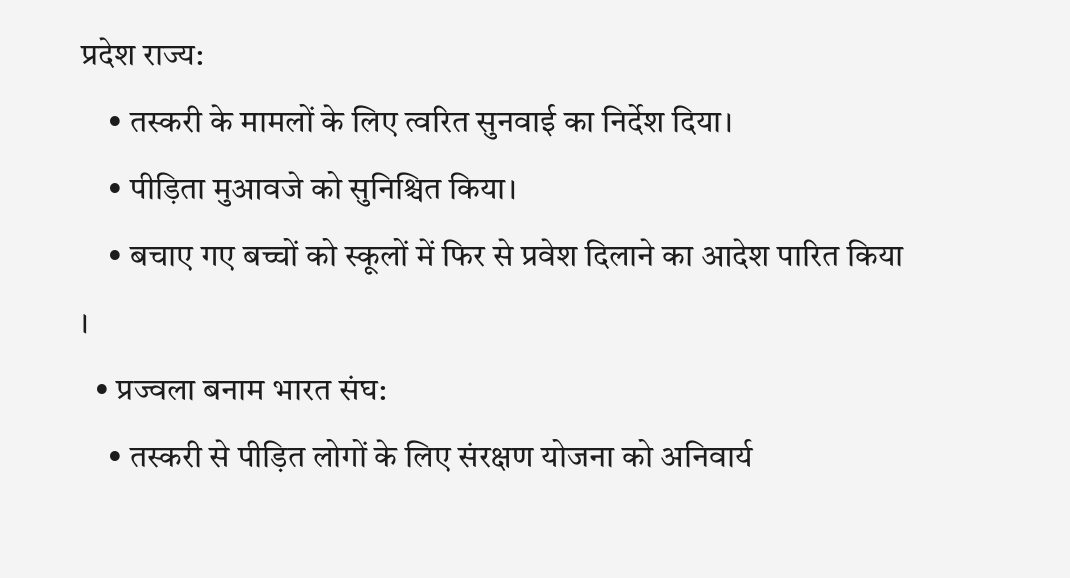प्रदेश राज्य:
    • तस्करी के मामलों के लिए त्वरित सुनवाई का निर्देश दिया।
    • पीड़िता मुआवजे को सुनिश्चित किया।
    • बचाए गए बच्चों को स्कूलों में फिर से प्रवेश दिलाने का आदेश पारित किया ।
  • प्रज्वला बनाम भारत संघ:
    • तस्करी से पीड़ित लोगों के लिए संरक्षण योजना को अनिवार्य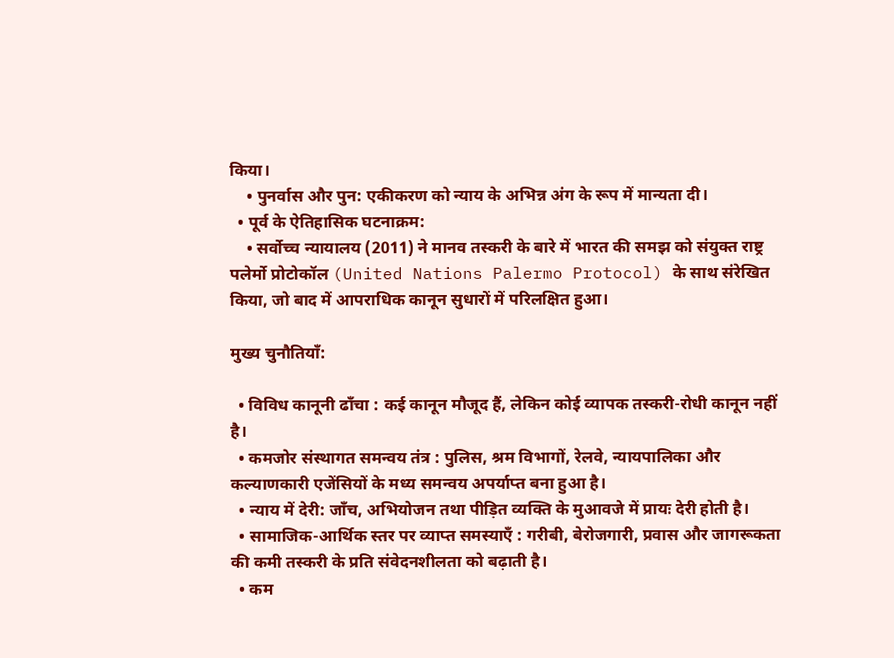किया।
    • पुनर्वास और पुन: एकीकरण को न्याय के अभिन्न अंग के रूप में मान्यता दी।
  • पूर्व के ऐतिहासिक घटनाक्रम:
    • सर्वोच्च न्यायालय (2011) ने मानव तस्करी के बारे में भारत की समझ को संयुक्त राष्ट्र पलेर्मो प्रोटोकॉल (United Nations Palermo Protocol) के साथ संरेखित किया, जो बाद में आपराधिक कानून सुधारों में परिलक्षित हुआ।

मुख्य चुनौतियाँ:

  • विविध कानूनी ढाँचा : कई कानून मौजूद हैं, लेकिन कोई व्यापक तस्करी-रोधी कानून नहीं है।
  • कमजोर संस्थागत समन्वय तंत्र : पुलिस, श्रम विभागों, रेलवे, न्यायपालिका और कल्याणकारी एजेंसियों के मध्य समन्वय अपर्याप्त बना हुआ है।
  • न्याय में देरी: जाँच, अभियोजन तथा पीड़ित व्यक्ति के मुआवजे में प्रायः देरी होती है।
  • सामाजिक-आर्थिक स्तर पर व्याप्त समस्याएँ : गरीबी, बेरोजगारी, प्रवास और जागरूकता की कमी तस्करी के प्रति संवेदनशीलता को बढ़ाती है।
  • कम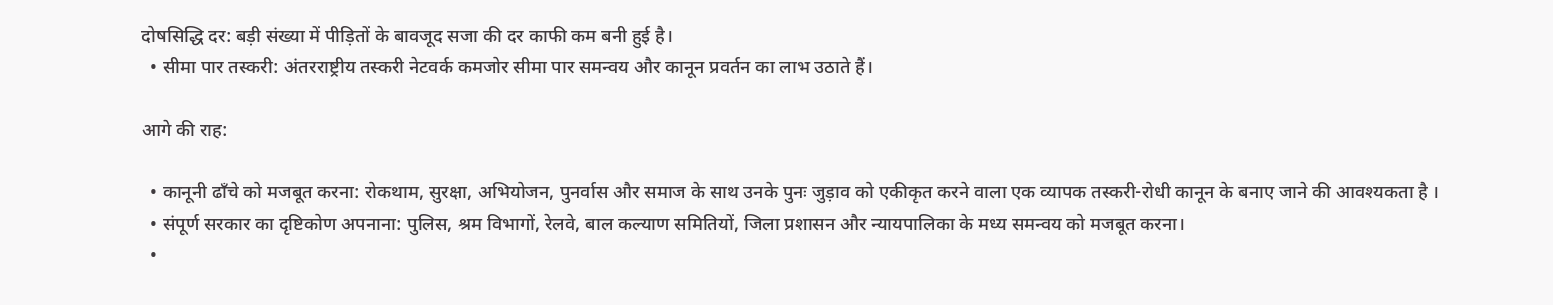दोषसिद्धि दर: बड़ी संख्या में पीड़ितों के बावजूद सजा की दर काफी कम बनी हुई है।
  • सीमा पार तस्करी: अंतरराष्ट्रीय तस्करी नेटवर्क कमजोर सीमा पार समन्वय और कानून प्रवर्तन का लाभ उठाते हैं।

आगे की राह:

  • कानूनी ढाँचे को मजबूत करना: रोकथाम, सुरक्षा, अभियोजन, पुनर्वास और समाज के साथ उनके पुनः जुड़ाव को एकीकृत करने वाला एक व्यापक तस्करी-रोधी कानून के बनाए जाने की आवश्यकता है ।
  • संपूर्ण सरकार का दृष्टिकोण अपनाना: पुलिस, श्रम विभागों, रेलवे, बाल कल्याण समितियों, जिला प्रशासन और न्यायपालिका के मध्य समन्वय को मजबूत करना।
  •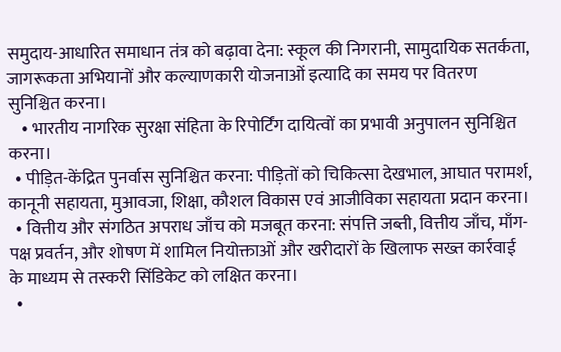समुदाय-आधारित समाधान तंत्र को बढ़ावा देना: स्कूल की निगरानी, सामुदायिक सतर्कता, जागरूकता अभियानों और कल्याणकारी योजनाओं इत्यादि का समय पर वितरण सुनिश्चित करना।
    • भारतीय नागरिक सुरक्षा संहिता के रिपोर्टिंग दायित्वों का प्रभावी अनुपालन सुनिश्चित करना।
  • पीड़ित-केंद्रित पुनर्वास सुनिश्चित करना: पीड़ितों को चिकित्सा देखभाल, आघात परामर्श, कानूनी सहायता, मुआवजा, शिक्षा, कौशल विकास एवं आजीविका सहायता प्रदान करना।
  • वित्तीय और संगठित अपराध जाँच को मजबूत करना: संपत्ति जब्ती, वित्तीय जाँच, माँग-पक्ष प्रवर्तन, और शोषण में शामिल नियोक्ताओं और खरीदारों के खिलाफ सख्त कार्रवाई के माध्यम से तस्करी सिंडिकेट को लक्षित करना।
  •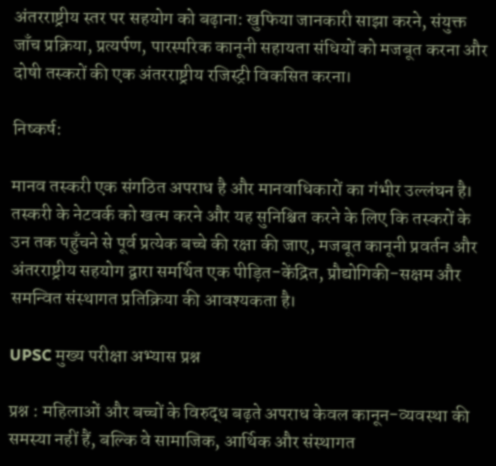अंतरराष्ट्रीय स्तर पर सहयोग को बढ़ाना: खुफिया जानकारी साझा करने, संयुक्त जाँच प्रक्रिया, प्रत्यर्पण, पारस्परिक कानूनी सहायता संधियों को मजबूत करना और दोषी तस्करों की एक अंतरराष्ट्रीय रजिस्ट्री विकसित करना।

निष्कर्ष:

मानव तस्करी एक संगठित अपराध है और मानवाधिकारों का गंभीर उल्लंघन है। तस्करी के नेटवर्क को खत्म करने और यह सुनिश्चित करने के लिए कि तस्करों के उन तक पहुँचने से पूर्व प्रत्येक बच्चे की रक्षा की जाए, मजबूत कानूनी प्रवर्तन और अंतरराष्ट्रीय सहयोग द्वारा समर्थित एक पीड़ित-केंद्रित, प्रौद्योगिकी-सक्षम और समन्वित संस्थागत प्रतिक्रिया की आवश्यकता है।

UPSC मुख्य परीक्षा अभ्यास प्रश्न

प्रश्न : महिलाओं और बच्चों के विरुद्ध बढ़ते अपराध केवल कानून-व्यवस्था की समस्या नहीं हैं, बल्कि वे सामाजिक, आर्थिक और संस्थागत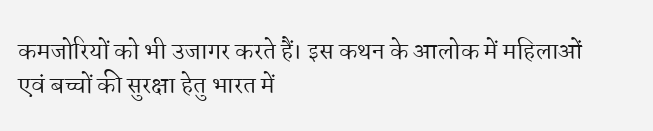कमजोरियों को भी उजागर करते हैं। इस कथन के आलोक में महिलाओं एवं बच्चों की सुरक्षा हेतु भारत में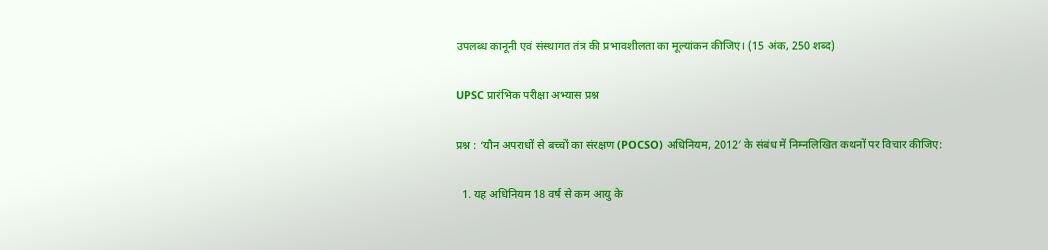उपलब्ध कानूनी एवं संस्थागत तंत्र की प्रभावशीलता का मूल्यांकन कीजिए। (15 अंक, 250 शब्द)

UPSC प्रारंभिक परीक्षा अभ्यास प्रश्न

प्रश्न : ‘यौन अपराधों से बच्चों का संरक्षण (POCSO) अधिनियम, 2012′ के संबंध में निम्नलिखित कथनों पर विचार कीजिए:

  1. यह अधिनियम 18 वर्ष से कम आयु के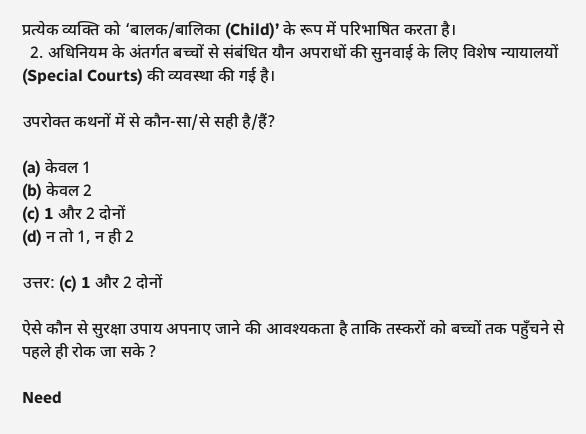प्रत्येक व्यक्ति को ‘बालक/बालिका (Child)’ के रूप में परिभाषित करता है।
  2. अधिनियम के अंतर्गत बच्चों से संबंधित यौन अपराधों की सुनवाई के लिए विशेष न्यायालयों (Special Courts) की व्यवस्था की गई है।

उपरोक्त कथनों में से कौन-सा/से सही है/हैं?

(a) केवल 1
(b) केवल 2
(c) 1 और 2 दोनों
(d) न तो 1, न ही 2

उत्तर: (c) 1 और 2 दोनों

ऐसे कौन से सुरक्षा उपाय अपनाए जाने की आवश्यकता है ताकि तस्करों को बच्चों तक पहुँचने से पहले ही रोक जा सके ?

Need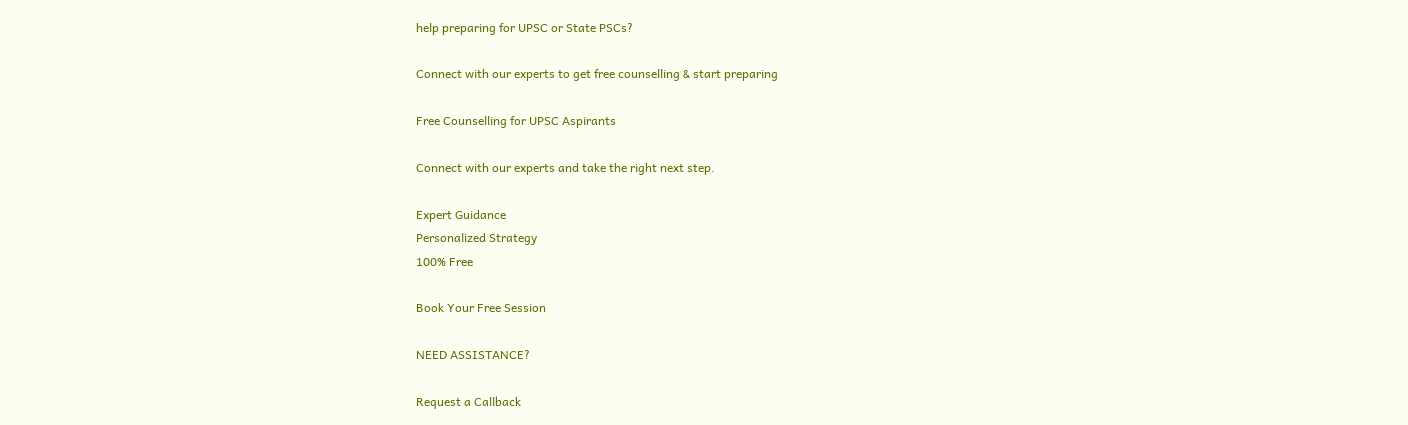help preparing for UPSC or State PSCs?

Connect with our experts to get free counselling & start preparing

Free Counselling for UPSC Aspirants

Connect with our experts and take the right next step.

Expert Guidance
Personalized Strategy
100% Free

Book Your Free Session

NEED ASSISTANCE?

Request a Callback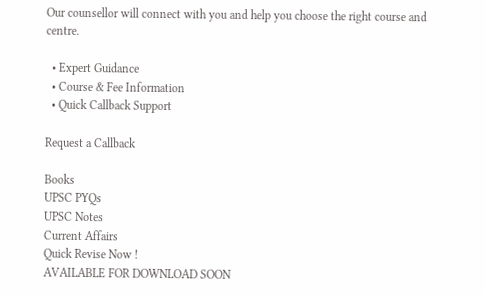Our counsellor will connect with you and help you choose the right course and centre.

  • Expert Guidance
  • Course & Fee Information
  • Quick Callback Support

Request a Callback

Books
UPSC PYQs
UPSC Notes
Current Affairs
Quick Revise Now !
AVAILABLE FOR DOWNLOAD SOON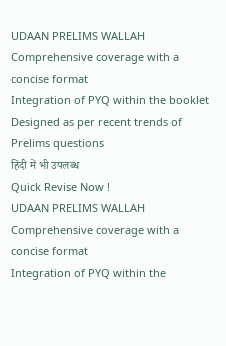UDAAN PRELIMS WALLAH
Comprehensive coverage with a concise format
Integration of PYQ within the booklet
Designed as per recent trends of Prelims questions
हिंदी में भी उपलब्ध
Quick Revise Now !
UDAAN PRELIMS WALLAH
Comprehensive coverage with a concise format
Integration of PYQ within the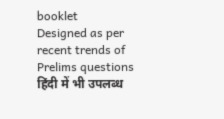booklet
Designed as per recent trends of Prelims questions
हिंदी में भी उपलब्ध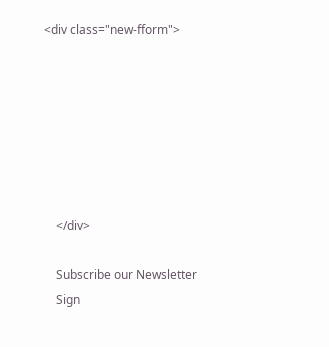<div class="new-fform">







    </div>

    Subscribe our Newsletter
    Sign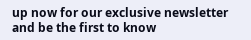up now for our exclusive newsletter and be the first to know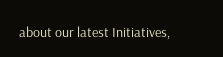about our latest Initiatives,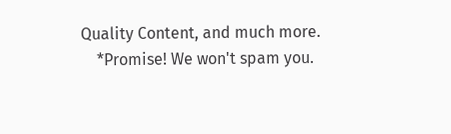Quality Content, and much more.
    *Promise! We won't spam you.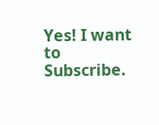Yes! I want to Subscribe.